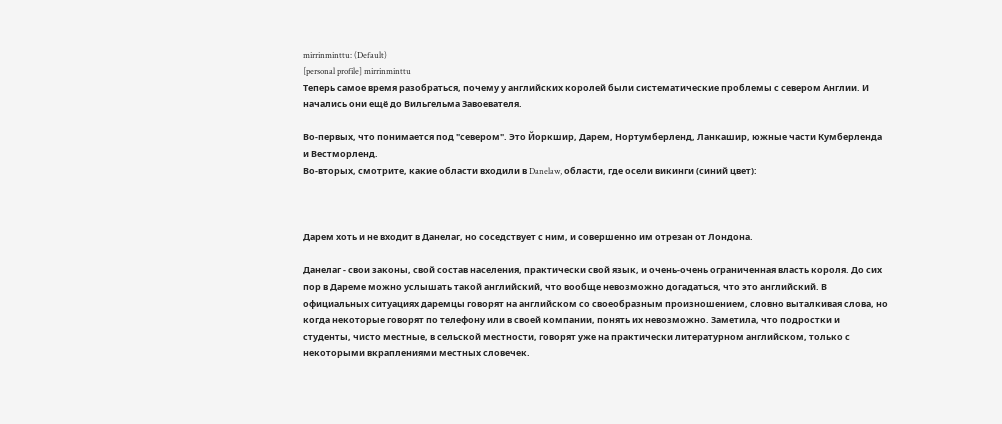mirrinminttu: (Default)
[personal profile] mirrinminttu
Теперь самое время разобраться, почему у английских королей были систематические проблемы с севером Англии. И начались они ещё до Вильгельма Завоевателя.

Во-первых, что понимается под "севером". Это Йоркшир, Дарем, Нортумберленд, Ланкашир, южные части Кумберленда и Вестморленд.
Во-вторых, смотрите, какие области входили в Danelaw, области, где осели викинги (синий цвет):



Дарем хоть и не входит в Данелаг, но соседствует с ним, и совершенно им отрезан от Лондона.

Данелаг - свои законы, свой состав населения, практически свой язык, и очень-очень ограниченная власть короля. До сих пор в Дареме можно услышать такой английский, что вообще невозможно догадаться, что это английский. В официальных ситуациях даремцы говорят на английском со своеобразным произношением, словно выталкивая слова, но когда некоторые говорят по телефону или в своей компании, понять их невозможно. Заметила, что подростки и студенты, чисто местные, в сельской местности, говорят уже на практически литературном английском, только с некоторыми вкраплениями местных словечек.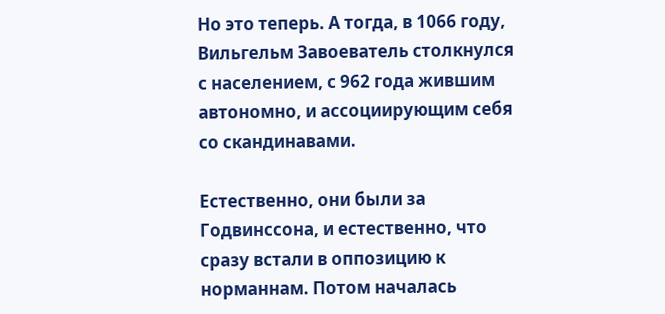Но это теперь. А тогда, в 1066 году, Вильгельм Завоеватель столкнулся с населением, с 962 года жившим автономно, и ассоциирующим себя со скандинавами.

Естественно, они были за Годвинссона, и естественно, что сразу встали в оппозицию к норманнам. Потом началась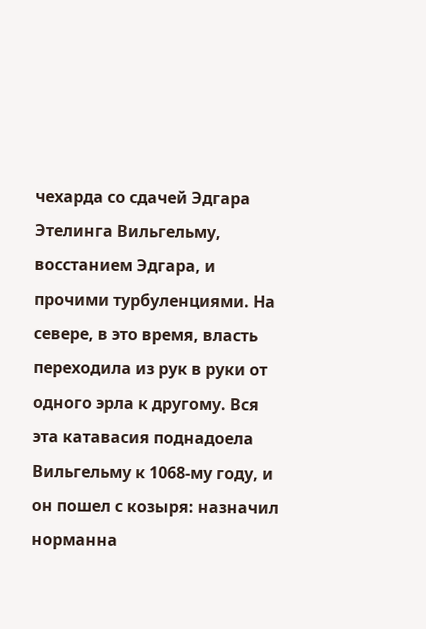чехарда со сдачей Эдгара Этелинга Вильгельму, восстанием Эдгара, и прочими турбуленциями. На севере, в это время, власть переходила из рук в руки от одного эрла к другому. Вся эта катавасия поднадоела Вильгельму к 1068-му году, и он пошел с козыря: назначил норманна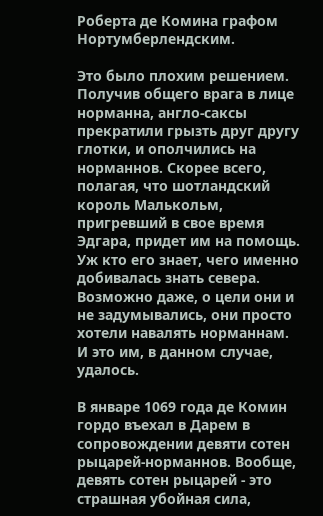Роберта де Комина графом Нортумберлендским.

Это было плохим решением. Получив общего врага в лице норманна, англо-саксы прекратили грызть друг другу глотки, и ополчились на норманнов. Скорее всего, полагая, что шотландский король Малькольм, пригревший в свое время Эдгара, придет им на помощь. Уж кто его знает, чего именно добивалась знать севера. Возможно даже, о цели они и не задумывались, они просто хотели навалять норманнам. И это им, в данном случае, удалось.

В январе 1069 года де Комин гордо въехал в Дарем в сопровождении девяти сотен рыцарей-норманнов. Вообще, девять сотен рыцарей - это страшная убойная сила,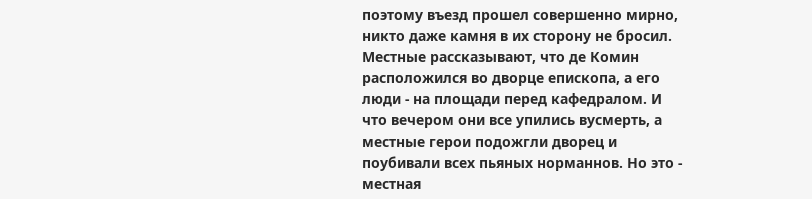поэтому въезд прошел совершенно мирно, никто даже камня в их сторону не бросил. Местные рассказывают, что де Комин расположился во дворце епископа, а его люди - на площади перед кафедралом. И что вечером они все упились вусмерть, а местные герои подожгли дворец и поубивали всех пьяных норманнов. Но это - местная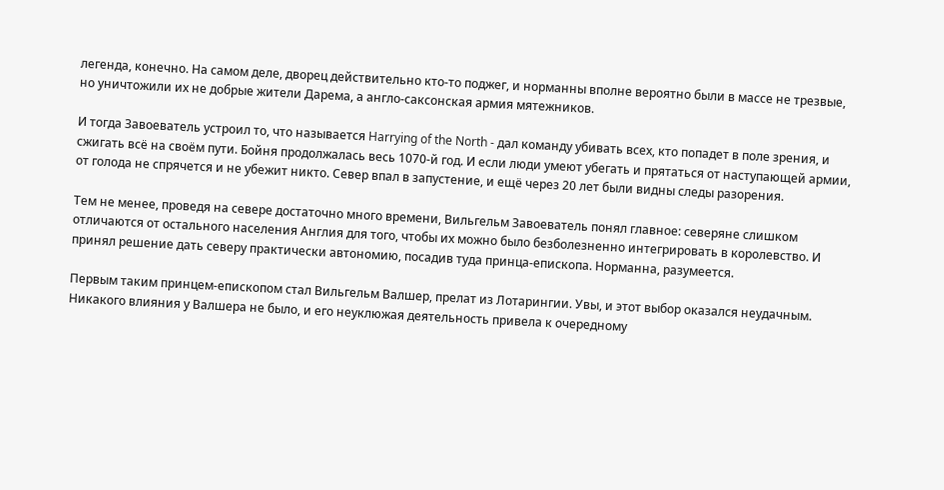легенда, конечно. На самом деле, дворец действительно кто-то поджег, и норманны вполне вероятно были в массе не трезвые, но уничтожили их не добрые жители Дарема, а англо-саксонская армия мятежников.

И тогда Завоеватель устроил то, что называется Harrying of the North - дал команду убивать всех, кто попадет в поле зрения, и сжигать всё на своём пути. Бойня продолжалась весь 1070-й год. И если люди умеют убегать и прятаться от наступающей армии, от голода не спрячется и не убежит никто. Север впал в запустение, и ещё через 20 лет были видны следы разорения.

Тем не менее, проведя на севере достаточно много времени, Вильгельм Завоеватель понял главное: северяне слишком отличаются от остального населения Англия для того, чтобы их можно было безболезненно интегрировать в королевство. И принял решение дать северу практически автономию, посадив туда принца-епископа. Норманна, разумеется.

Первым таким принцем-епископом стал Вильгельм Валшер, прелат из Лотарингии. Увы, и этот выбор оказался неудачным. Никакого влияния у Валшера не было, и его неуклюжая деятельность привела к очередному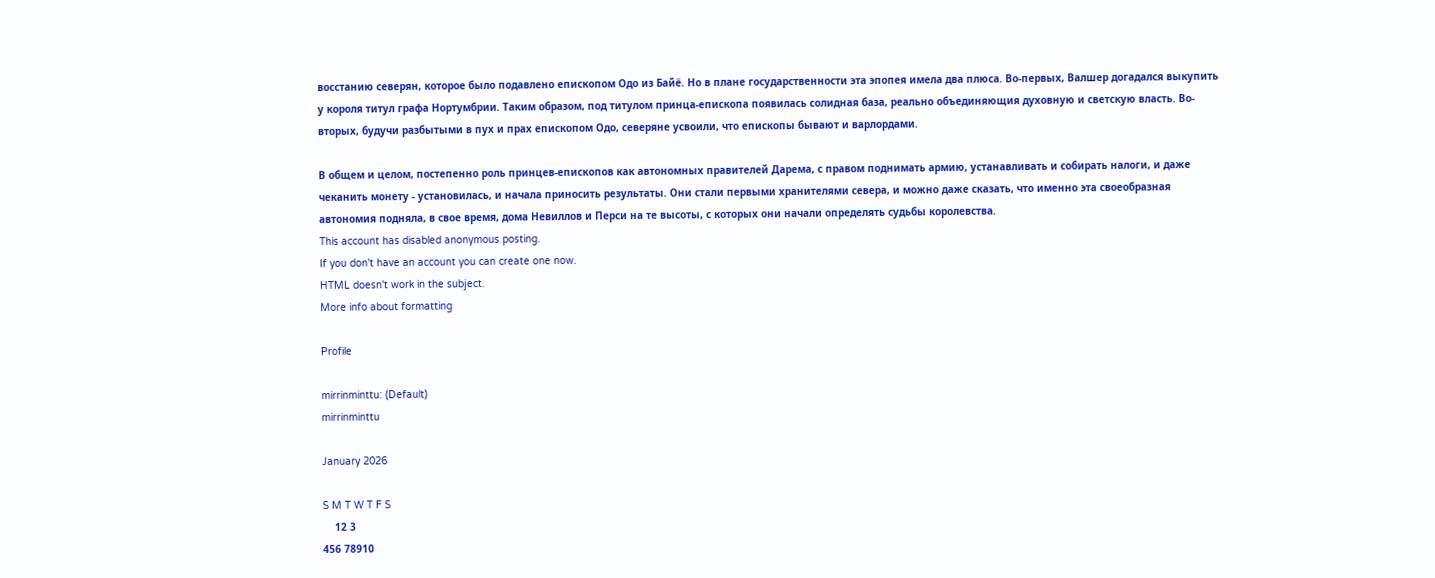восстанию северян, которое было подавлено епископом Одо из Байё. Но в плане государственности эта эпопея имела два плюса. Во-первых, Валшер догадался выкупить у короля титул графа Нортумбрии. Таким образом, под титулом принца-епископа появилась солидная база, реально объединяющия духовную и светскую власть. Во-вторых, будучи разбытыми в пух и прах епископом Одо, северяне усвоили, что епископы бывают и варлордами.

В общем и целом, постепенно роль принцев-епископов как автономных правителей Дарема, с правом поднимать армию, устанавливать и собирать налоги, и даже чеканить монету - установилась, и начала приносить результаты. Они стали первыми хранителями севера, и можно даже сказать, что именно эта своеобразная автономия подняла, в свое время, дома Невиллов и Перси на те высоты, с которых они начали определять судьбы королевства.
This account has disabled anonymous posting.
If you don't have an account you can create one now.
HTML doesn't work in the subject.
More info about formatting

Profile

mirrinminttu: (Default)
mirrinminttu

January 2026

S M T W T F S
    12 3
456 78910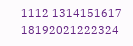1112 1314151617
18192021222324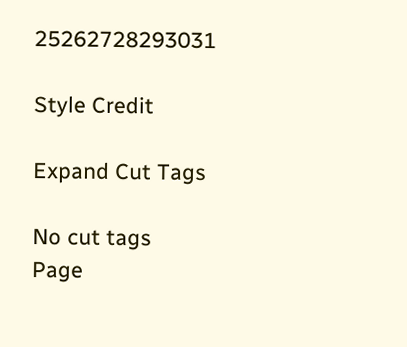25262728293031

Style Credit

Expand Cut Tags

No cut tags
Page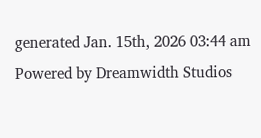generated Jan. 15th, 2026 03:44 am
Powered by Dreamwidth Studios